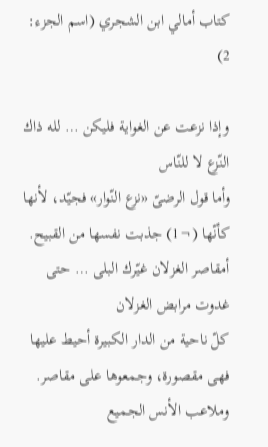كتاب أمالي ابن الشجري (اسم الجزء: 2)

وإذا نزعت عن الغواية فليكن … لله ذاك النّزع لا للنّاس
وأما قول الرضىّ «نزع النّوار» فجيّد، لأنها كأنّها (¬1) جذبت نفسها من القبيح.
أمقاصر الغزلان غيّرك البلى … حتى غدوت مرابض الغزلان
كلّ ناحية من الدار الكبيرة أحيط عليها فهى مقصورة، وجمعوها على مقاصر.
وملاعب الأنس الجميع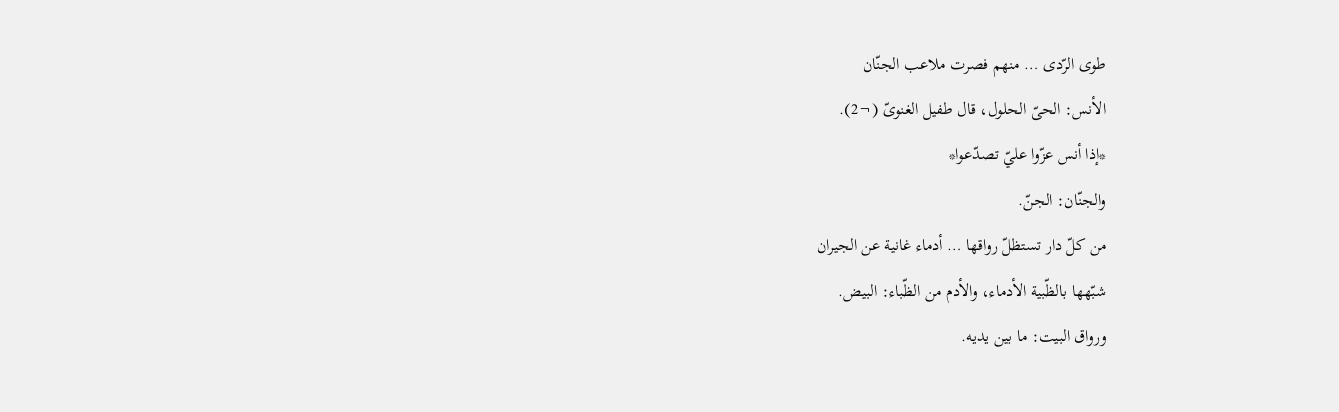طوى الرّدى … منهم فصرت ملاعب الجنّان
الأنس: الحىّ الحلول، قال طفيل الغنوىّ (¬2).
*إذا أنس عزّوا عليّ تصدّعوا*
والجنّان: الجنّ.
من كلّ دار تستظلّ رواقها … أدماء غانية عن الجيران
شبّهها بالظّبية الأدماء، والأدم من الظّباء: البيض.
ورواق البيت: ما بين يديه.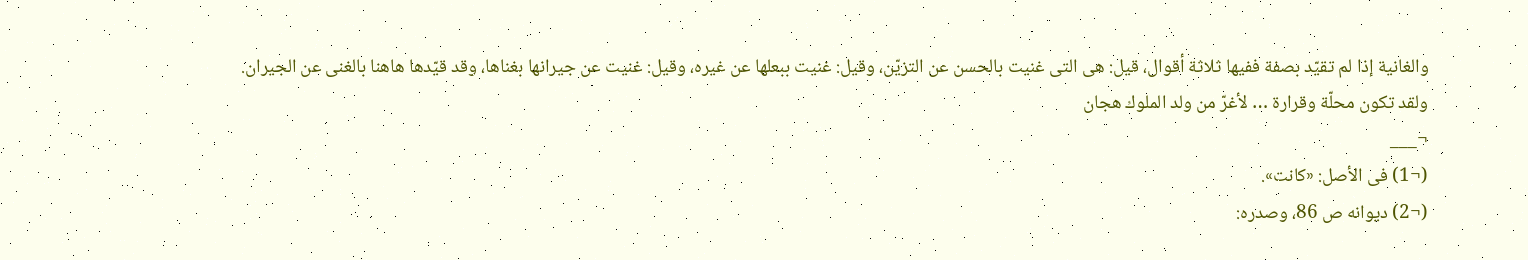والغانية إذا لم تقيّد بصفة ففيها ثلاثة أقوال، قيل: هى التى غنيت بالحسن عن التزيّن، وقيل: غنيت ببعلها عن غيره، وقيل: غنيت عن جيرانها بغناها، وقد قيّدها هاهنا بالغنى عن الجيران.
ولقد تكون محلّة وقرارة … لأغرّ من ولد الملوك هجان
¬___
(¬1) فى الأصل: «كانت».
(¬2) ديوانه ص 86، وصدره: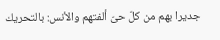جديرا بهم من كلّ حىّ ألفتهم والأنس: بالتحريك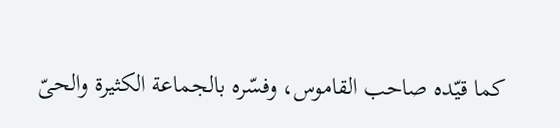كما قيّده صاحب القاموس، وفسّره بالجماعة الكثيرة والحىّ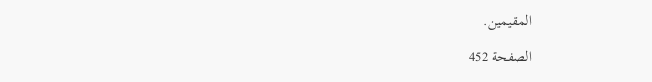المقيمين.

الصفحة 452